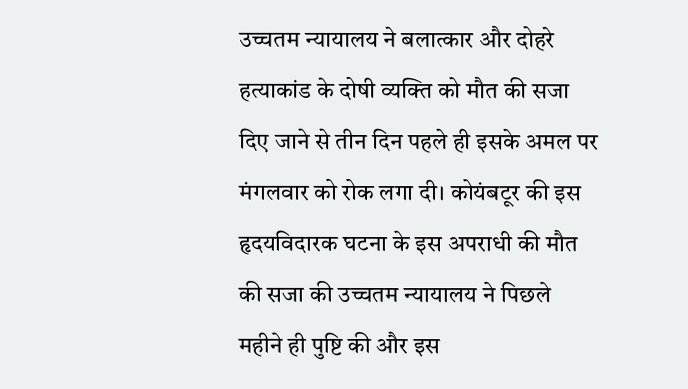उच्चतम न्यायालय ने बलात्कार और दोहरे हत्याकांड के दोषी व्यक्ति को मौत की सजा दिए जाने से तीन दिन पहले ही इसके अमल पर मंगलवार को रोक लगा दी। कोयंबटूर की इस हृदयविदारक घटना के इस अपराधी की मौत की सजा की उच्चतम न्यायालय ने पिछले महीने ही पुष्टि की और इस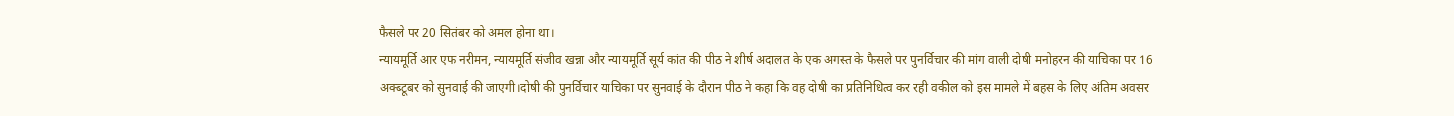फैसले पर 20 सितंबर को अमल होना था।
न्यायमूर्ति आर एफ नरीमन, न्यायमूर्ति संजीव खन्ना और न्यायमूर्ति सूर्य कांत की पीठ ने शीर्ष अदालत के एक अगस्त के फैसले पर पुनर्विचार की मांग वाली दोषी मनोहरन की याचिका पर 16 अक्ब्टूबर को सुनवाई की जाएगी।दोषी की पुनर्विचार याचिका पर सुनवाई के दौरान पीठ ने कहा कि वह दोषी का प्रतिनिधित्व कर रही वकील को इस मामले में बहस के लिए अंतिम अवसर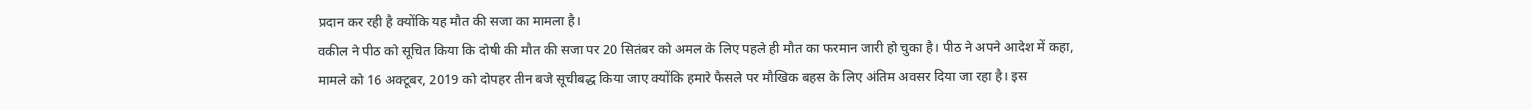प्रदान कर रही है क्योंकि यह मौत की सजा का मामला है।
वकील ने पीठ को सूचित किया कि दोषी की मौत की सजा पर 20 सितंबर को अमल के लिए पहले ही मौत का फरमान जारी हो चुका है। पीठ ने अपने आदेश में कहा, मामले को 16 अक्टूबर, 2019 को दोपहर तीन बजे सूचीबद्ध किया जाए क्योंकि हमारे फैसले पर मौखिक बहस के लिए अंतिम अवसर दिया जा रहा है। इस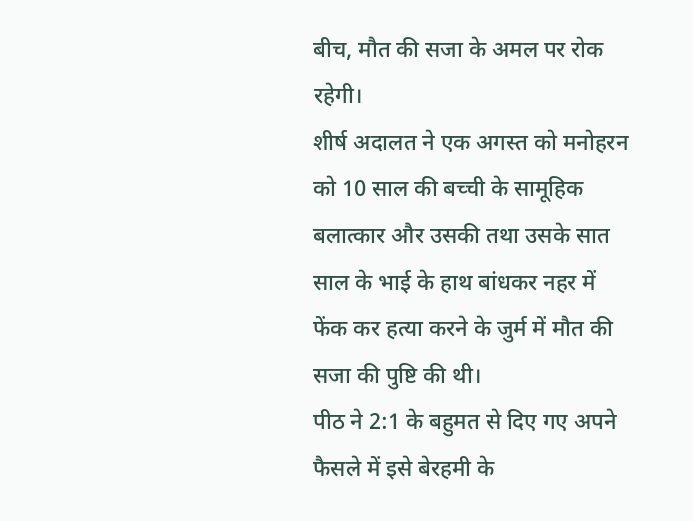बीच, मौत की सजा के अमल पर रोक रहेगी।
शीर्ष अदालत ने एक अगस्त को मनोहरन को 10 साल की बच्ची के सामूहिक बलात्कार और उसकी तथा उसके सात साल के भाई के हाथ बांधकर नहर में फेंक कर हत्या करने के जुर्म में मौत की सजा की पुष्टि की थी।
पीठ ने 2:1 के बहुमत से दिए गए अपने फैसले में इसे बेरहमी के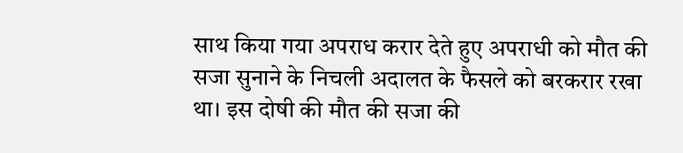साथ किया गया अपराध करार देते हुए अपराधी को मौत की सजा सुनाने के निचली अदालत के फैसले को बरकरार रखा था। इस दोषी की मौत की सजा की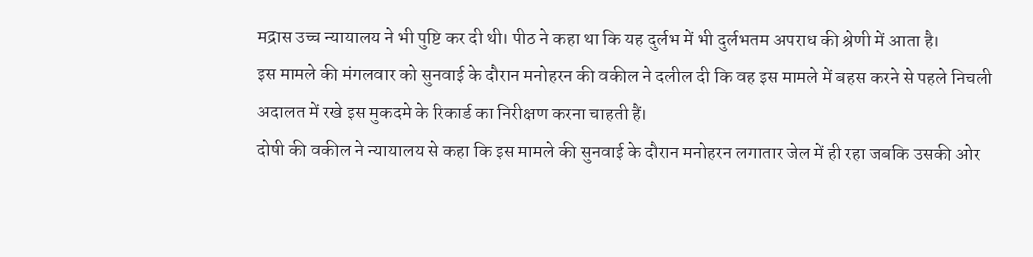मद्रास उच्च न्यायालय ने भी पुष्टि कर दी थी। पीठ ने कहा था कि यह दुर्लभ में भी दुर्लभतम अपराध की श्रेणी में आता है।
इस मामले की मंगलवार को सुनवाई के दौरान मनोहरन की वकील ने दलील दी कि वह इस मामले में बहस करने से पहले निचली अदालत में रखे इस मुकदमे के रिकार्ड का निरीक्षण करना चाहती हैं।
दोषी की वकील ने न्यायालय से कहा कि इस मामले की सुनवाई के दौरान मनोहरन लगातार जेल में ही रहा जबकि उसकी ओर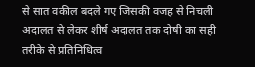से सात वकील बदले गए जिसकी वजह से निचली अदालत से लेकर शीर्ष अदालत तक दोषी का सही तरीके से प्रतिनिधित्व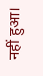नहीं हुआ।